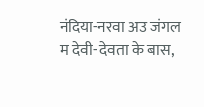नंदिया-नरवा अउ जंगल म देवी-देवता के बास,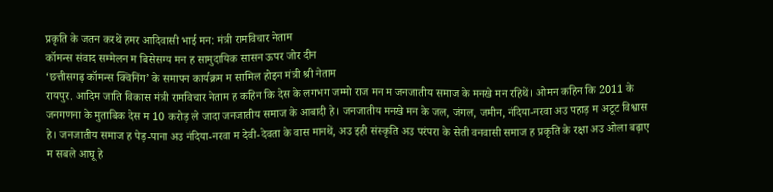प्रकृति के जतन करथें हमर आदिवासी भाई मन: मंत्री रामविचार नेताम
कॉमन्स संवाद सम्मेलन म बिसेसग्य मन ह सामुदायिक सासन ऊपर जोर दीन
‘छत्तीसगढ़ कॉमन्स क्विनिंग’ के समापन कार्यक्रम म सामिल होइन मंत्री श्री नेताम
रायपुर. आदिम जाति विकास मंत्री रामविचार नेताम ह कहिन कि देस के लगभग जम्मो राज मन म जनजातीय समाज के मनखे मन रहिथें। ओमन कहिन कि 2011 के जनगणना के मुताबिक देस म 10 करोड़ ले जादा जनजातीय समाज के आबादी हे। जनजातीय मनखे मन के जल, जंगल, जमीन, नंदिया-नरवा अउ पहाड़ म अटूट विश्वास हे। जनजातीय समाज ह पेड़-पाना अउ नंदिया-नरवा म देवी-देवता के वास मानथें, अउ इही संस्कृति अउ परंपरा के सेती वनवासी समाज ह प्रकृति के रक्षा अउ ओला बढ़ाए म सबले आघू हे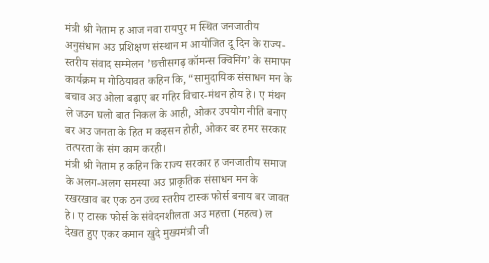मंत्री श्री नेताम ह आज नवा रायपुर म स्थित जनजातीय अनुसंधान अउ प्रशिक्षण संस्थान म आयोजित दू दिन के राज्य-स्तरीय संवाद सम्मेलन ’छत्तीसगढ़ कॉमन्स क्विनिंग’ के समापन कार्यक्रम म गोठियावत कहिन कि, “सामुदायिक संसाधन मन के बचाव अउ ओला बढ़ाए बर गहिर विचार-मंथन होय हे। ए मंथन ले जउन घलो बात निकल के आही, ओकर उपयोग नीति बनाए बर अउ जनता के हित म कइसन होही, ओकर बर हमर सरकार तत्परता के संग काम करही।
मंत्री श्री नेताम ह कहिन कि राज्य सरकार ह जनजातीय समाज के अलग-अलग समस्या अउ प्राकृतिक संसाधन मन के रखरखाव बर एक ठन उच्च स्तरीय टास्क फोर्स बनाय बर जावत हे। ए टास्क फोर्स के संवेदनशीलता अउ महत्ता (महत्व) ल देखत हुए एकर कमान खुदे मुख्यमंत्री जी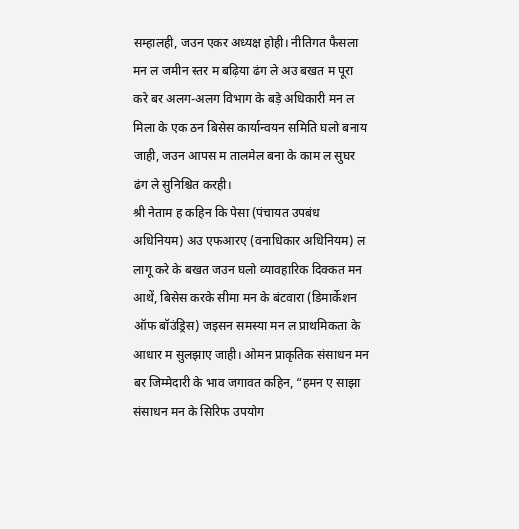सम्हालही, जउन एकर अध्यक्ष होही। नीतिगत फैसला मन ल जमीन स्तर म बढ़िया ढंग ले अउ बखत म पूरा करे बर अलग-अलग विभाग के बड़े अधिकारी मन ल मिला के एक ठन बिसेस कार्यान्वयन समिति घलो बनाय जाही, जउन आपस म तालमेल बना के काम ल सुघर ढंग ले सुनिश्चित करही।
श्री नेताम ह कहिन कि पेसा (पंचायत उपबंध अधिनियम) अउ एफआरए (वनाधिकार अधिनियम) ल लागू करे के बखत जउन घलो व्यावहारिक दिक्कत मन आथें, बिसेस करके सीमा मन के बंटवारा (डिमार्केशन ऑफ बॉउंड्रिस) जइसन समस्या मन ल प्राथमिकता के आधार म सुलझाए जाही। ओमन प्राकृतिक संसाधन मन बर जिम्मेदारी के भाव जगावत कहिन, “हमन ए साझा संसाधन मन के सिरिफ उपयोग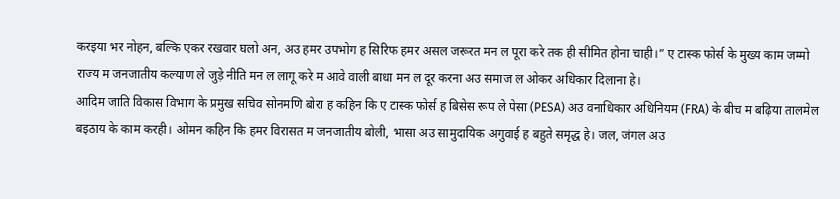करइया भर नोहन, बल्कि एकर रखवार घलो अन, अउ हमर उपभोग ह सिरिफ हमर असल जरूरत मन ल पूरा करे तक ही सीमित होना चाही।” ए टास्क फोर्स के मुख्य काम जम्मो राज्य म जनजातीय कल्याण ले जुड़े नीति मन ल लागू करे म आवे वाली बाधा मन ल दूर करना अउ समाज ल ओकर अधिकार दिलाना हे।
आदिम जाति विकास विभाग के प्रमुख सचिव सोनमणि बोरा ह कहिन कि ए टास्क फोर्स ह बिसेस रूप ले पेसा (PESA) अउ वनाधिकार अधिनियम (FRA) के बीच म बढ़िया तालमेल बइठाय के काम करही। ओमन कहिन कि हमर विरासत म जनजातीय बोली, भासा अउ सामुदायिक अगुवाई ह बहुते समृद्ध हे। जल, जंगल अउ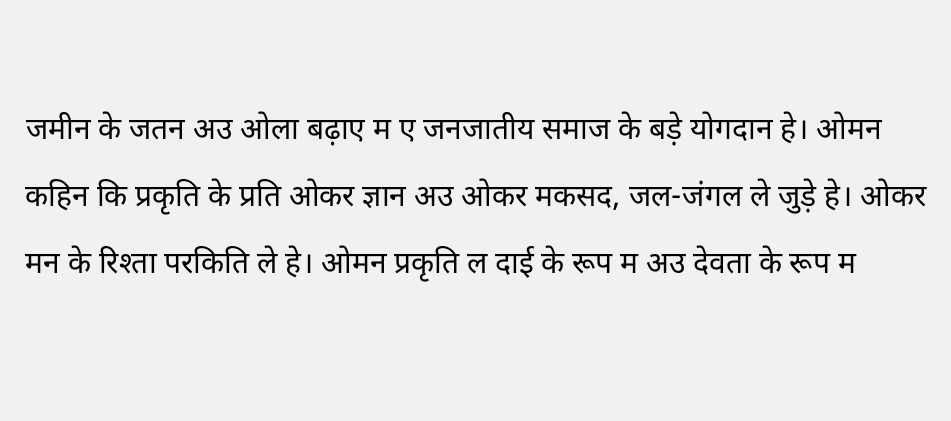जमीन के जतन अउ ओला बढ़ाए म ए जनजातीय समाज के बड़े योगदान हे। ओमन कहिन कि प्रकृति के प्रति ओकर ज्ञान अउ ओकर मकसद, जल-जंगल ले जुड़े हे। ओकर मन के रिश्ता परकिति ले हे। ओमन प्रकृति ल दाई के रूप म अउ देवता के रूप म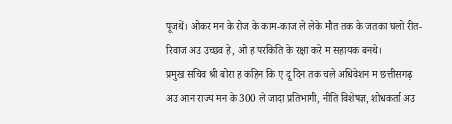पूजथें। ओकर मन के रोज के काम-काज ले लेके मौत तक के जतका घलो रीत-रिवाज अउ उच्छव हे, ओ ह परकिति के रक्षा करे म सहायक बनथे।
प्रमुख सचिव श्री बोरा ह कहिन कि ए दू दिन तक चले अधिवेशन म छत्तीसगढ़ अउ आन राज्य मन के 300 ले जादा प्रतिभागी, नीति विशेषज्ञ, शोधकर्ता अउ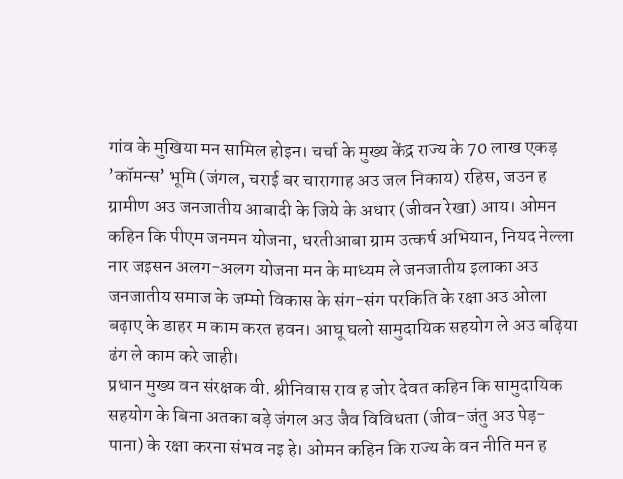गांव के मुखिया मन सामिल होइन। चर्चा के मुख्य केंद्र राज्य के 70 लाख एकड़ ’कॉमन्स’ भूमि (जंगल, चराई बर चारागाह अउ जल निकाय) रहिस, जउन ह ग्रामीण अउ जनजातीय आबादी के जिये के अधार (जीवन रेखा) आय। ओमन कहिन कि पीएम जनमन योजना, धरतीआबा ग्राम उत्कर्ष अभियान, नियद नेल्ला नार जइसन अलग-अलग योजना मन के माध्यम ले जनजातीय इलाका अउ जनजातीय समाज के जम्मो विकास के संग-संग परकिति के रक्षा अउ ओला बढ़ाए के डाहर म काम करत हवन। आघू घलो सामुदायिक सहयोग ले अउ बढ़िया ढंग ले काम करे जाही।
प्रधान मुख्य वन संरक्षक वी. श्रीनिवास राव ह जोर देवत कहिन कि सामुदायिक सहयोग के बिना अतका बड़े जंगल अउ जैव विविधता (जीव-जंतु अउ पेड़-पाना) के रक्षा करना संभव नइ हे। ओमन कहिन कि राज्य के वन नीति मन ह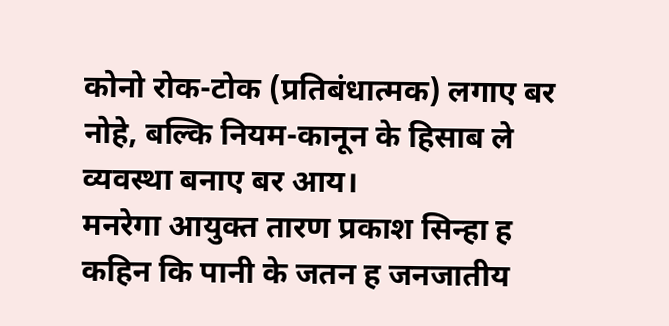कोनो रोक-टोक (प्रतिबंधात्मक) लगाए बर नोहे, बल्कि नियम-कानून के हिसाब ले व्यवस्था बनाए बर आय।
मनरेगा आयुक्त तारण प्रकाश सिन्हा ह कहिन कि पानी के जतन ह जनजातीय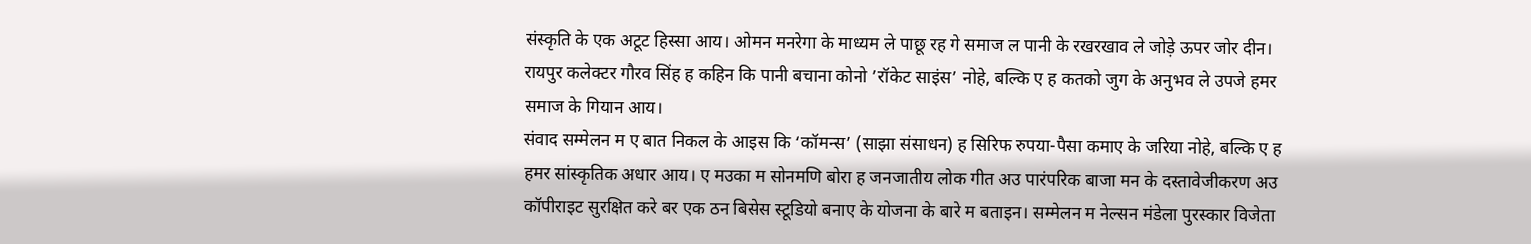संस्कृति के एक अटूट हिस्सा आय। ओमन मनरेगा के माध्यम ले पाछू रह गे समाज ल पानी के रखरखाव ले जोड़े ऊपर जोर दीन। रायपुर कलेक्टर गौरव सिंह ह कहिन कि पानी बचाना कोनो ’रॉकेट साइंस’ नोहे, बल्कि ए ह कतको जुग के अनुभव ले उपजे हमर समाज के गियान आय।
संवाद सम्मेलन म ए बात निकल के आइस कि ‘कॉमन्स’ (साझा संसाधन) ह सिरिफ रुपया-पैसा कमाए के जरिया नोहे, बल्कि ए ह हमर सांस्कृतिक अधार आय। ए मउका म सोनमणि बोरा ह जनजातीय लोक गीत अउ पारंपरिक बाजा मन के दस्तावेजीकरण अउ कॉपीराइट सुरक्षित करे बर एक ठन बिसेस स्टूडियो बनाए के योजना के बारे म बताइन। सम्मेलन म नेल्सन मंडेला पुरस्कार विजेता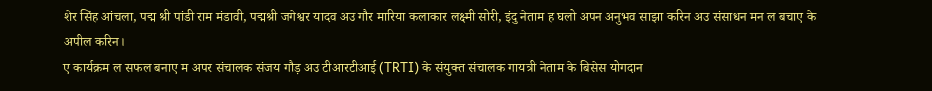शेर सिंह आंचला, पद्म श्री पांडी राम मंडावी, पद्मश्री जगेश्वर यादव अउ गौर मारिया कलाकार लक्ष्मी सोरी, इंदु नेताम ह घलो अपन अनुभव साझा करिन अउ संसाधन मन ल बचाए के अपील करिन।
ए कार्यक्रम ल सफल बनाए म अपर संचालक संजय गौड़ अउ टीआरटीआई (TRTI) के संयुक्त संचालक गायत्री नेताम के बिसेस योगदान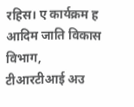रहिस। ए कार्यक्रम ह आदिम जाति विकास विभाग, टीआरटीआई अउ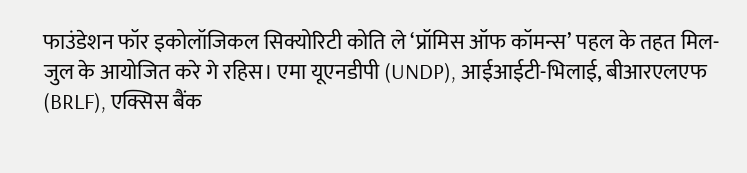फाउंडेशन फॉर इकोलॉजिकल सिक्योरिटी कोति ले ‘प्रॉमिस ऑफ कॉमन्स’ पहल के तहत मिल-जुल के आयोजित करे गे रहिस। एमा यूएनडीपी (UNDP), आईआईटी-भिलाई, बीआरएलएफ (BRLF), एक्सिस बैंक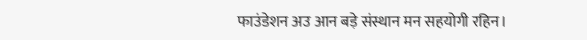फाउंडेशन अउ आन बड़े संस्थान मन सहयोगी रहिन।